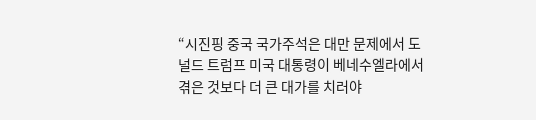“시진핑 중국 국가주석은 대만 문제에서 도널드 트럼프 미국 대통령이 베네수엘라에서 겪은 것보다 더 큰 대가를 치러야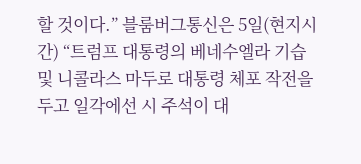할 것이다.” 블룸버그통신은 5일(현지시간) “트럼프 대통령의 베네수엘라 기습 및 니콜라스 마두로 대통령 체포 작전을 두고 일각에선 시 주석이 대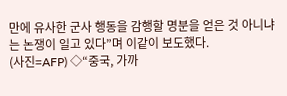만에 유사한 군사 행동을 감행할 명분을 얻은 것 아니냐는 논쟁이 일고 있다”며 이같이 보도했다.
(사진=AFP) ◇“중국, 가까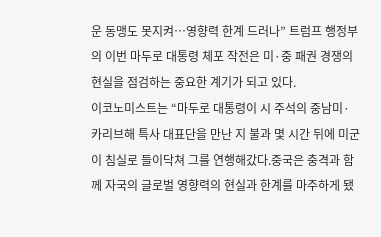운 동맹도 못지켜…영향력 한계 드러나” 트럼프 행정부의 이번 마두로 대통령 체포 작전은 미·중 패권 경쟁의 현실을 점검하는 중요한 계기가 되고 있다.
이코노미스트는 “마두로 대통령이 시 주석의 중남미·카리브해 특사 대표단을 만난 지 불과 몇 시간 뒤에 미군이 침실로 들이닥쳐 그를 연행해갔다.중국은 충격과 함께 자국의 글로벌 영향력의 현실과 한계를 마주하게 됐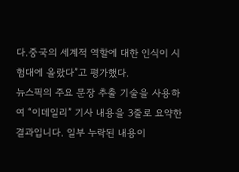다.중국의 세계적 역할에 대한 인식이 시험대에 올랐다”고 평가했다.
뉴스픽의 주요 문장 추출 기술을 사용하여 “이데일리” 기사 내용을 3줄로 요약한 결과입니다. 일부 누락된 내용이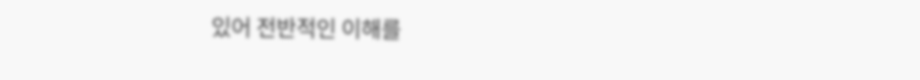있어 전반적인 이해를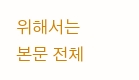위해서는 본문 전체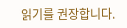읽기를 권장합니다.